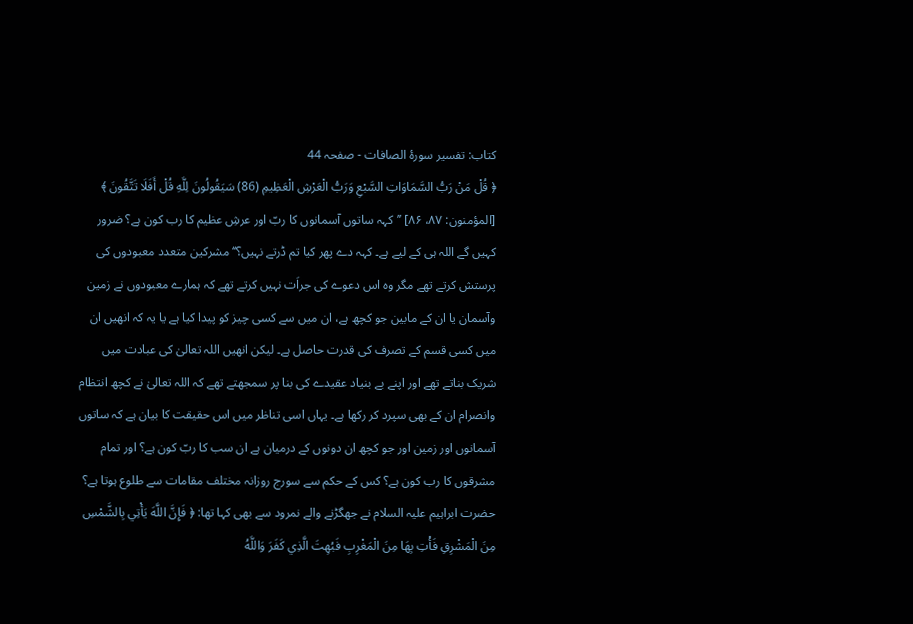کتاب: تفسير سورۂ الصافات - صفحہ 44
﴿ قُلْ مَنْ رَبُّ السَّمَاوَاتِ السَّبْعِ وَرَبُّ الْعَرْشِ الْعَظِيمِ (86) سَيَقُولُونَ لِلَّهِ قُلْ أَفَلَا تَتَّقُونَ ﴾ [المؤمنون: ۸۷، ۸۶] ’’کہہ ساتوں آسمانوں کا ربّ اور عرشِ عظیم کا رب کون ہے؟ ضرور کہیں گے اللہ ہی کے لیے ہے۔ کہہ دے پھر کیا تم ڈرتے نہیں؟‘‘ مشرکین متعدد معبودوں کی پرستش کرتے تھے مگر وہ اس دعوے کی جراَت نہیں کرتے تھے کہ ہمارے معبودوں نے زمین وآسمان یا ان کے مابین جو کچھ ہے، ان میں سے کسی چیز کو پیدا کیا ہے یا یہ کہ انھیں ان میں کسی قسم کے تصرف کی قدرت حاصل ہے۔ لیکن انھیں اللہ تعالیٰ کی عبادت میں شریک بناتے تھے اور اپنے بے بنیاد عقیدے کی بنا پر سمجھتے تھے کہ اللہ تعالیٰ نے کچھ انتظام وانصرام ان کے بھی سپرد کر رکھا ہے۔ یہاں اسی تناظر میں اس حقیقت کا بیان ہے کہ ساتوں آسمانوں اور زمین اور جو کچھ ان دونوں کے درمیان ہے ان سب کا ربّ کون ہے؟ اور تمام مشرقوں کا رب کون ہے؟ کس کے حکم سے سورج روزانہ مختلف مقامات سے طلوع ہوتا ہے؟ حضرت ابراہیم علیہ السلام نے جھگڑنے والے نمرود سے بھی کہا تھا: ﴿ فَإِنَّ اللَّهَ يَأْتِي بِالشَّمْسِ مِنَ الْمَشْرِقِ فَأْتِ بِهَا مِنَ الْمَغْرِبِ فَبُهِتَ الَّذِي كَفَرَ وَاللَّهُ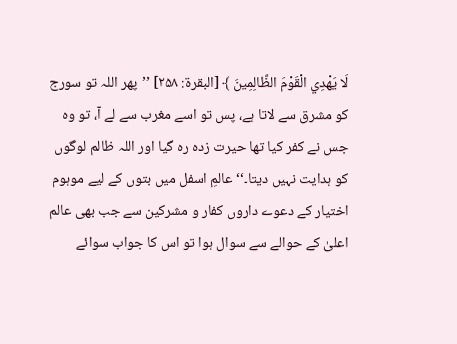لَا يَهْدِي الْقَوْمَ الظَّالِمِينَ ﴾ [البقرۃ: ۲۵۸] ’’پھر اللہ تو سورج کو مشرق سے لاتا ہے، پس تو اسے مغرب سے لے آ، تو وہ جس نے کفر کیا تھا حیرت زدہ رہ گیا اور اللہ ظالم لوگوں کو ہدایت نہیں دیتا۔‘‘ عالمِ اسفل میں بتوں کے لیے موہوم اختیار کے دعوے داروں کفار و مشرکین سے جب بھی عالم اعلیٰ کے حوالے سے سوال ہوا تو اس کا جواب سوائے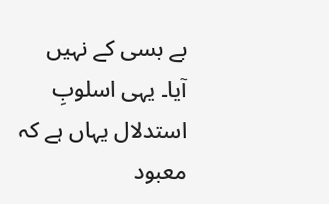بے بسی کے نہیں آیا۔ یہی اسلوبِ استدلال یہاں ہے کہ معبود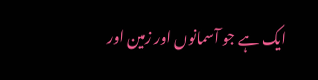ایک ہے جو آسمانوں اور زمین اور